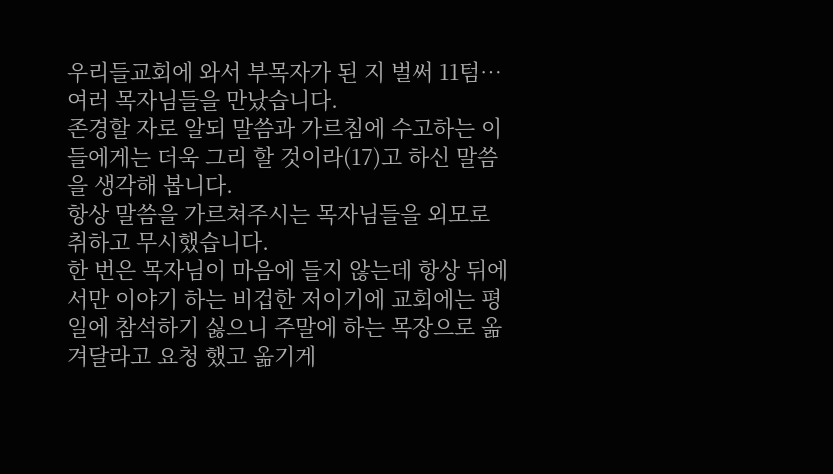우리들교회에 와서 부목자가 된 지 벌써 11텀…여러 목자님들을 만났습니다.
존경할 자로 알되 말씀과 가르침에 수고하는 이들에게는 더욱 그리 할 것이라(17)고 하신 말씀
을 생각해 봅니다.
항상 말씀을 가르쳐주시는 목자님들을 외모로 취하고 무시했습니다.
한 번은 목자님이 마음에 들지 않는데 항상 뒤에서만 이야기 하는 비겁한 저이기에 교회에는 평일에 참석하기 싫으니 주말에 하는 목장으로 옮겨달라고 요청 했고 옮기게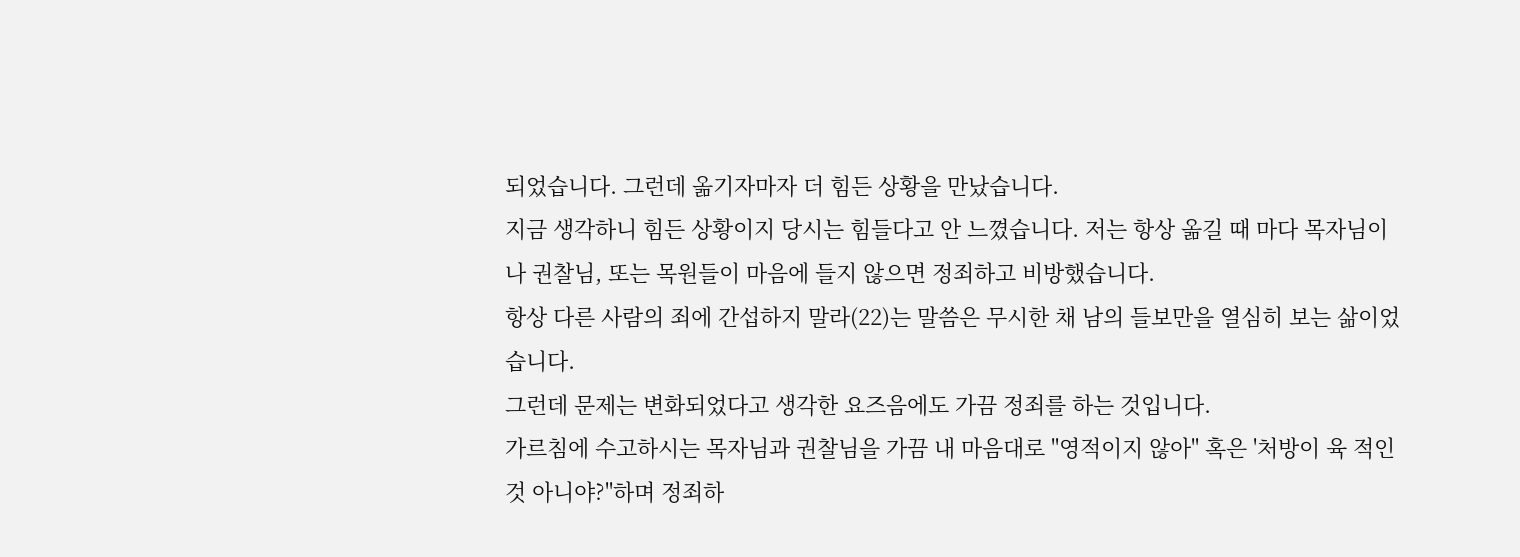되었습니다. 그런데 옮기자마자 더 힘든 상황을 만났습니다.
지금 생각하니 힘든 상황이지 당시는 힘들다고 안 느꼈습니다. 저는 항상 옮길 때 마다 목자님이나 권찰님, 또는 목원들이 마음에 들지 않으면 정죄하고 비방했습니다.
항상 다른 사람의 죄에 간섭하지 말라(22)는 말씀은 무시한 채 남의 들보만을 열심히 보는 삶이었습니다.
그런데 문제는 변화되었다고 생각한 요즈음에도 가끔 정죄를 하는 것입니다.
가르침에 수고하시는 목자님과 권찰님을 가끔 내 마음대로 "영적이지 않아" 혹은 '처방이 육 적인 것 아니야?"하며 정죄하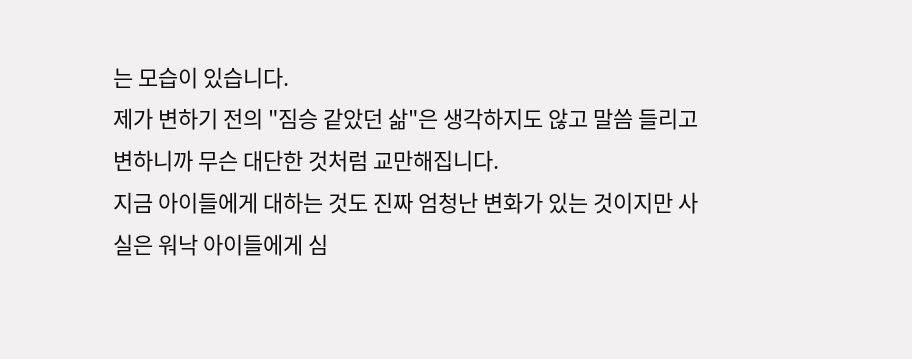는 모습이 있습니다.
제가 변하기 전의 "짐승 같았던 삶"은 생각하지도 않고 말씀 들리고 변하니까 무슨 대단한 것처럼 교만해집니다.
지금 아이들에게 대하는 것도 진짜 엄청난 변화가 있는 것이지만 사실은 워낙 아이들에게 심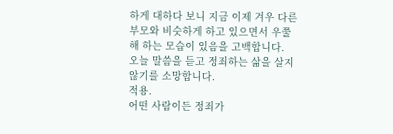하게 대하다 보니 지금 이제 겨우 다른 부모와 비슷하게 하고 있으면서 우쭐해 하는 모습이 있음을 고백합니다.
오늘 말씀을 듣고 정죄하는 삶을 살지 않기를 소망합니다.
적용.
어떤 사람이든 정죄가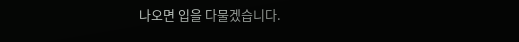나오면 입을 다물겠습니다.